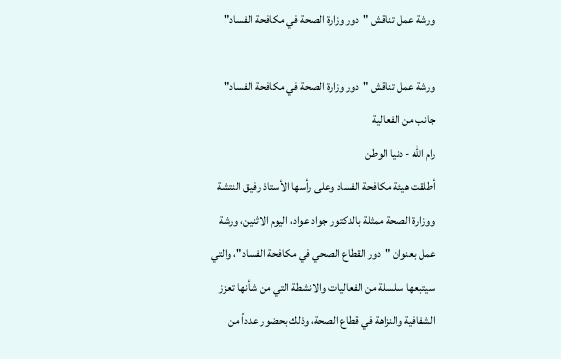ورشة عمل تناقش "دور وزارة الصحة في مكافحة الفساد"

ورشة عمل تناقش "دور وزارة الصحة في مكافحة الفساد"
جانب من الفعالية
رام الله - دنيا الوطن
أطلقت هيئة مكافحة الفساد وعلى رأسها الأستاذ رفيق النتشة ووزارة الصحة ممثلة بالدكتور جواد عواد، اليوم الاثنين، ورشة عمل بعنوان "دور القطاع الصحي في مكافحة الفساد"، والتي سيتبعها سلسلة من الفعاليات والانشطة التي من شأنها تعزز الشفافية والنزاهة في قطاع الصحة، وذلك بحضور عدداً من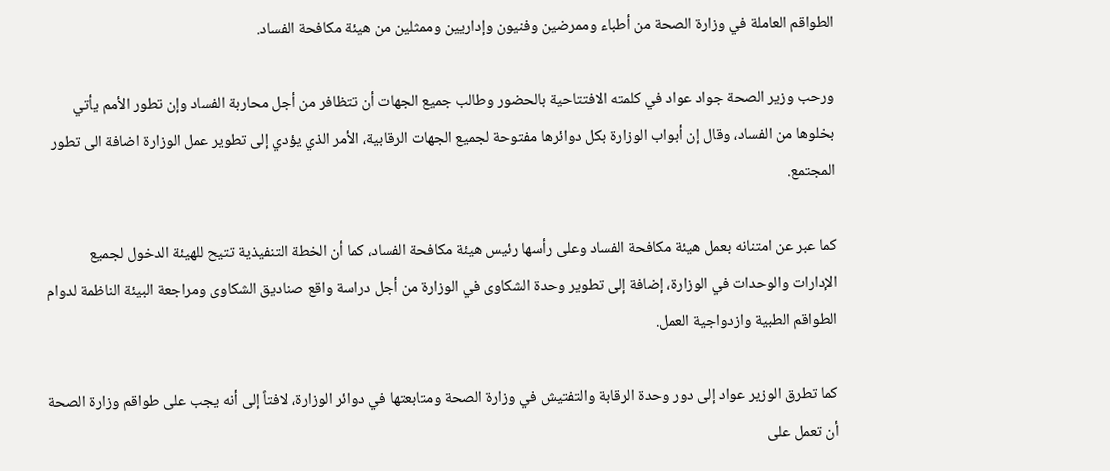الطواقم العاملة في وزارة الصحة من أطباء وممرضين وفنيون وإداريين وممثلين من هيئة مكافحة الفساد.

ورحب وزير الصحة جواد عواد في كلمته الافتتاحية بالحضور وطالب جميع الجهات أن تتظافر من أجل محاربة الفساد وإن تطور الأمم يأتي بخلوها من الفساد، وقال إن أبواب الوزارة بكل دوائرها مفتوحة لجميع الجهات الرقابية، الأمر الذي يؤدي إلى تطوير عمل الوزارة اضافة الى تطور المجتمع.

كما عبر عن امتنانه بعمل هيئة مكافحة الفساد وعلى رأسها رئيس هيئة مكافحة الفساد، كما أن الخطة التنفيذية تتيح للهيئة الدخول لجميع الإدارات والوحدات في الوزارة، إضافة إلى تطوير وحدة الشكاوى في الوزارة من أجل دراسة واقع صناديق الشكاوى ومراجعة البيئة الناظمة لدوام الطواقم الطبية وازدواجية العمل.

كما تطرق الوزير عواد إلى دور وحدة الرقابة والتفتيش في وزارة الصحة ومتابعتها في دوائر الوزارة، لافتاً إلى أنه يجب على طواقم وزارة الصحة أن تعمل على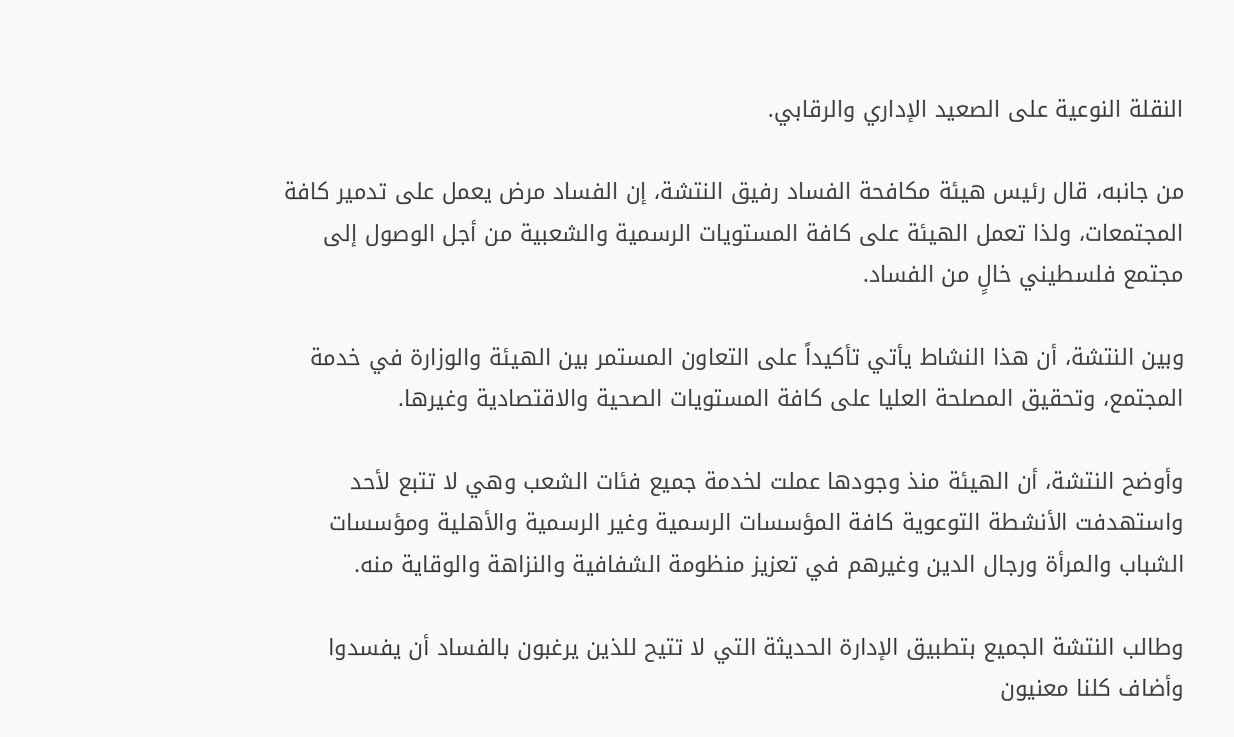النقلة النوعية على الصعيد الإداري والرقابي.

من جانبه، قال رئيس هيئة مكافحة الفساد رفيق النتشة، إن الفساد مرض يعمل على تدمير كافة المجتمعات، ولذا تعمل الهيئة على كافة المستويات الرسمية والشعبية من أجل الوصول إلى مجتمع فلسطيني خالٍ من الفساد.

وبين النتشة، أن هذا النشاط يأتي تأكيداً على التعاون المستمر بين الهيئة والوزارة في خدمة المجتمع، وتحقيق المصلحة العليا على كافة المستويات الصحية والاقتصادية وغيرها.

وأوضح النتشة، أن الهيئة منذ وجودها عملت لخدمة جميع فئات الشعب وهي لا تتبع لأحد واستهدفت الأنشطة التوعوية كافة المؤسسات الرسمية وغير الرسمية والأهلية ومؤسسات الشباب والمرأة ورجال الدين وغيرهم في تعزيز منظومة الشفافية والنزاهة والوقاية منه.

وطالب النتشة الجميع بتطبيق الإدارة الحديثة التي لا تتيح للذين يرغبون بالفساد أن يفسدوا وأضاف كلنا معنيون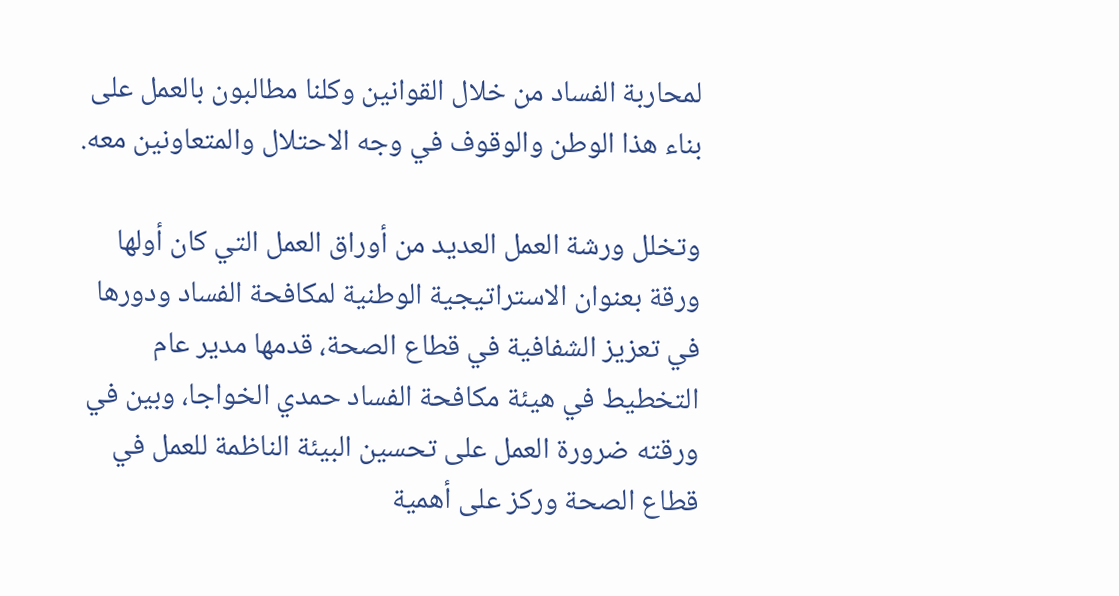لمحاربة الفساد من خلال القوانين وكلنا مطالبون بالعمل على بناء هذا الوطن والوقوف في وجه الاحتلال والمتعاونين معه.

وتخلل ورشة العمل العديد من أوراق العمل التي كان أولها ورقة بعنوان الاستراتيجية الوطنية لمكافحة الفساد ودورها في تعزيز الشفافية في قطاع الصحة، قدمها مدير عام التخطيط في هيئة مكافحة الفساد حمدي الخواجا، وبين في ورقته ضرورة العمل على تحسين البيئة الناظمة للعمل في قطاع الصحة وركز على أهمية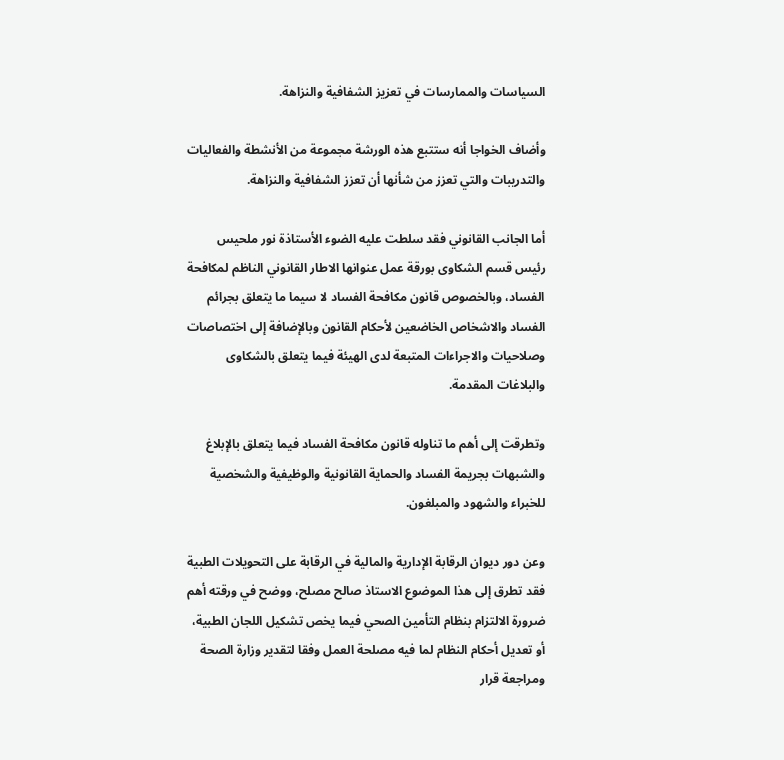السياسات والممارسات في تعزيز الشفافية والنزاهة.

وأضاف الخواجا أنه ستتبع هذه الورشة مجموعة من الأنشطة والفعاليات والتدريبات والتي تعزز من شأنها أن تعزز الشفافية والنزاهة.

أما الجانب القانوني فقد سلطت عليه الضوء الأستاذة نور ملحيس رئيس قسم الشكاوى بورقة عمل عنوانها الاطار القانوني الناظم لمكافحة الفساد، وبالخصوص قانون مكافحة الفساد لا سيما ما يتعلق بجرائم الفساد والاشخاص الخاضعين لأحكام القانون وبالإضافة إلى اختصاصات وصلاحيات والاجراءات المتبعة لدى الهيئة فيما يتعلق بالشكاوى والبلاغات المقدمة.

وتطرقت إلى أهم ما تناوله قانون مكافحة الفساد فيما يتعلق بالإبلاغ والشبهات بجريمة الفساد والحماية القانونية والوظيفية والشخصية للخبراء والشهود والمبلغون.

وعن دور ديوان الرقابة الإدارية والمالية في الرقابة على التحويلات الطبية فقد تطرق إلى هذا الموضوع الاستاذ صالح مصلح، ووضح في ورقته أهم ضرورة الالتزام بنظام التأمين الصحي فيما يخص تشكيل اللجان الطبية، أو تعديل أحكام النظام لما فيه مصلحة العمل وفقا لتقدير وزارة الصحة ومراجعة قرار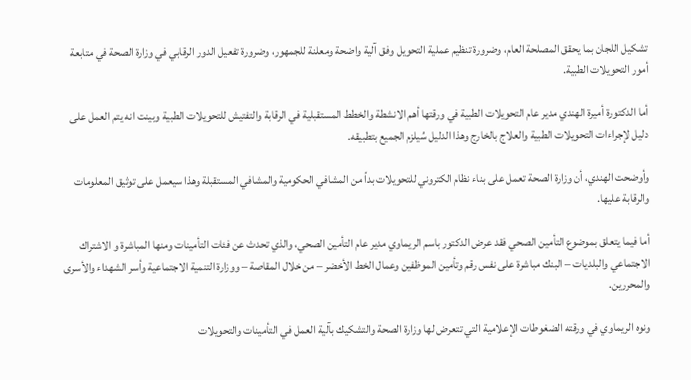تشكيل اللجان بما يحقق المصلحة العام، وضرورة تنظيم عملية التحويل وفق آلية واضحة ومعلنة للجمهور، وضرورة تفعيل الدور الرقابي في وزارة الصحة في متابعة أمور التحويلات الطبية.

أما الدكتورة أميرة الهندي مدير عام التحويلات الطبية في ورقتها أهم الانشطة والخطط المستقبلية في الرقابة والتفتيش للتحويلات الطبية وبينت انه يتم العمل على دليل لإجراءات التحويلات الطبية والعلاج بالخارج وهذا الدليل سُيلزم الجميع بتطبيقه.

وأوضحت الهندي، أن وزارة الصحة تعمل على بناء نظام الكتروني للتحويلات بداً من المشافي الحكومية والمشافي المستقبلة وهذا سيعمل على توثيق المعلومات والرقابة عليها.

أما فيما يتعلق بموضوع التأمين الصحي فقد عرض الدكتور باسم الريماوي مدير عام التأمين الصحي، والذي تحدث عن فئات التأمينات ومنها المباشرة و الاشتراك الاجتماعي والبلديات – البنك مباشرة على نفس رقم وتأمين الموظفين وعمال الخط الأخضر – من خلال المقاصة – ووزارة التنمية الاجتماعية وأسر الشهداء والأسرى والمحررين.

ونوه الريماوي في ورقته الضغوطات الإعلامية التي تتعرض لها وزارة الصحة والتشكيك بآلية العمل في التأمينات والتحويلات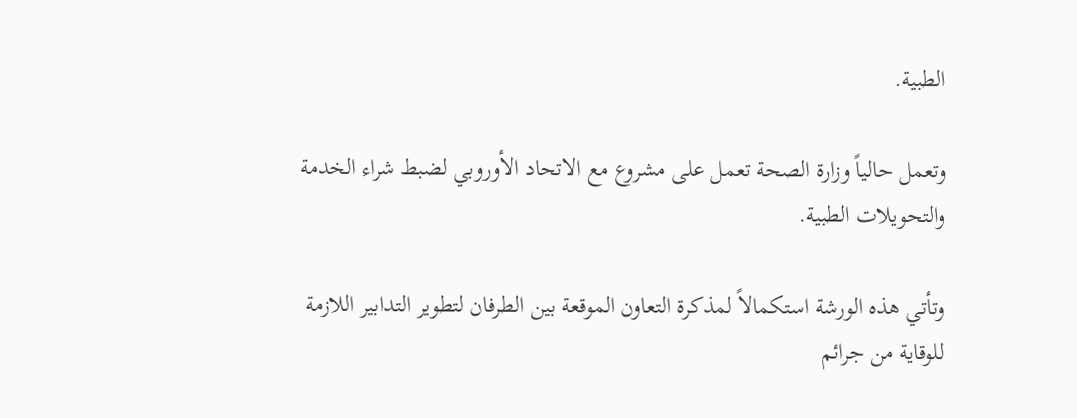الطبية.

وتعمل حالياً وزارة الصحة تعمل على مشروع مع الاتحاد الأوروبي لضبط شراء الخدمة والتحويلات الطبية.

وتأتي هذه الورشة استكمالاً لمذكرة التعاون الموقعة بين الطرفان لتطوير التدابير اللازمة للوقاية من جرائم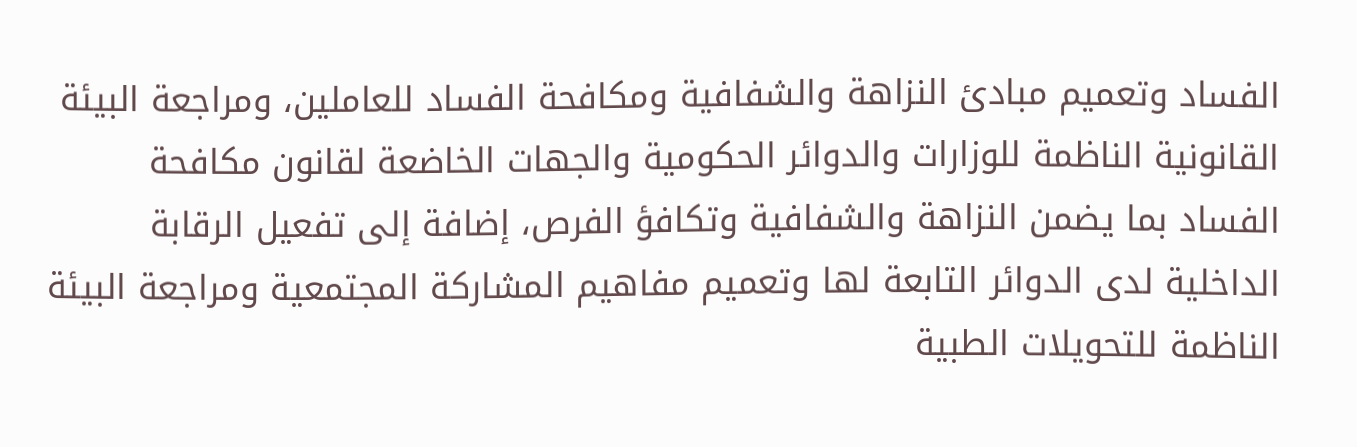الفساد وتعميم مبادئ النزاهة والشفافية ومكافحة الفساد للعاملين، ومراجعة البيئة القانونية الناظمة للوزارات والدوائر الحكومية والجهات الخاضعة لقانون مكافحة الفساد بما يضمن النزاهة والشفافية وتكافؤ الفرص، إضافة إلى تفعيل الرقابة الداخلية لدى الدوائر التابعة لها وتعميم مفاهيم المشاركة المجتمعية ومراجعة البيئة الناظمة للتحويلات الطبية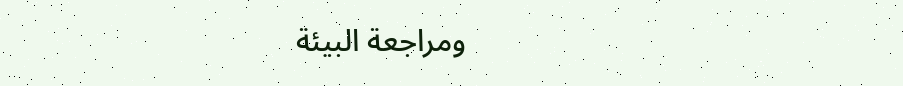ومراجعة البيئة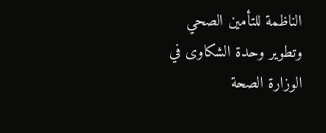الناظمة للتأمين الصحي وتطوير وحدة الشكاوى في الوزارة الصحة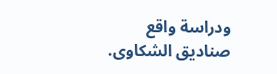ودراسة واقع صناديق الشكاوى.